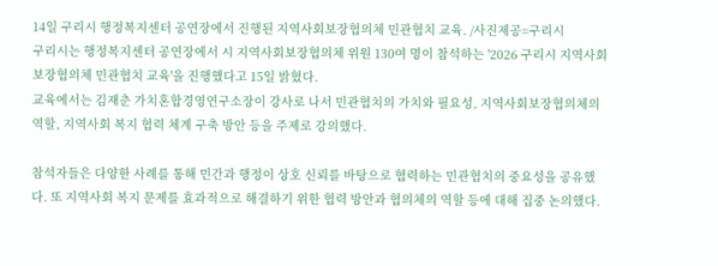14일 구리시 행정복지센터 공연장에서 진행된 지역사회보장협의체 민관협치 교육. /사진제공=구리시
구리시는 행정복지센터 공연장에서 시 지역사회보장협의체 위원 130여 명이 참석하는 '2026 구리시 지역사회보장협의체 민관협치 교육'을 진행했다고 15일 밝혔다.
교육에서는 김재춘 가치혼합경영연구소장이 강사로 나서 민관협치의 가치와 필요성, 지역사회보장협의체의 역할, 지역사회 복지 협력 체계 구축 방안 등을 주제로 강의했다.

참석자들은 다양한 사례를 통해 민간과 행정이 상호 신뢰를 바탕으로 협력하는 민관협치의 중요성을 공유했다. 또 지역사회 복지 문제를 효과적으로 해결하기 위한 협력 방안과 협의체의 역할 등에 대해 집중 논의했다.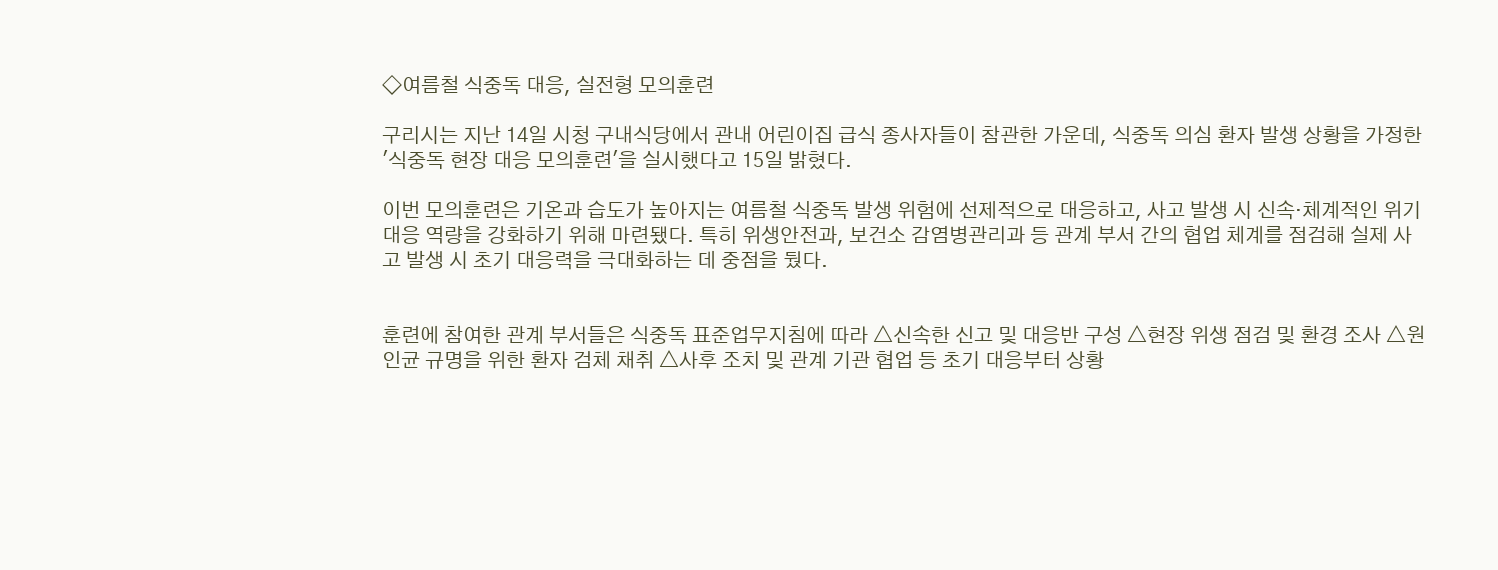◇여름철 식중독 대응, 실전형 모의훈련

구리시는 지난 14일 시청 구내식당에서 관내 어린이집 급식 종사자들이 참관한 가운데, 식중독 의심 환자 발생 상황을 가정한 '식중독 현장 대응 모의훈련'을 실시했다고 15일 밝혔다.

이번 모의훈련은 기온과 습도가 높아지는 여름철 식중독 발생 위험에 선제적으로 대응하고, 사고 발생 시 신속·체계적인 위기 대응 역량을 강화하기 위해 마련됐다. 특히 위생안전과, 보건소 감염병관리과 등 관계 부서 간의 협업 체계를 점검해 실제 사고 발생 시 초기 대응력을 극대화하는 데 중점을 뒀다.


훈련에 참여한 관계 부서들은 식중독 표준업무지침에 따라 △신속한 신고 및 대응반 구성 △현장 위생 점검 및 환경 조사 △원인균 규명을 위한 환자 검체 채취 △사후 조치 및 관계 기관 협업 등 초기 대응부터 상황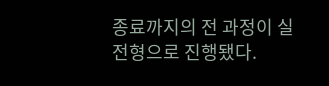종료까지의 전 과정이 실전형으로 진행됐다.